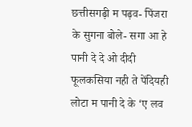छत्तीसगढ़ी म पढ़व- पिंजरा के सुगना बोले- सगा आ हे पानी दे दे ओ दीदी
फूलकसिया नही ते पेंदियही लोटा म पानी दे के ‘ए लव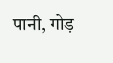पानी, गोड़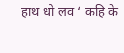हाथ धो लव ‘ कहि के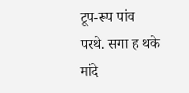टूप-रूप पांव परथे. सगा ह थके मांदे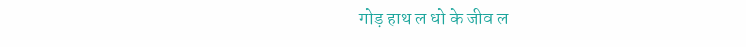गोड़ हाथ ल धो के जीव ल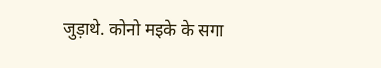जुड़ाथे. कोनो मइके के सगा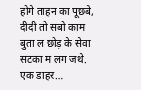होगे ताहन का पूछबे, दीदी तो सबो काम बुता ल छोड़ के सेवा सटका म लग जथे. एक डाहर…